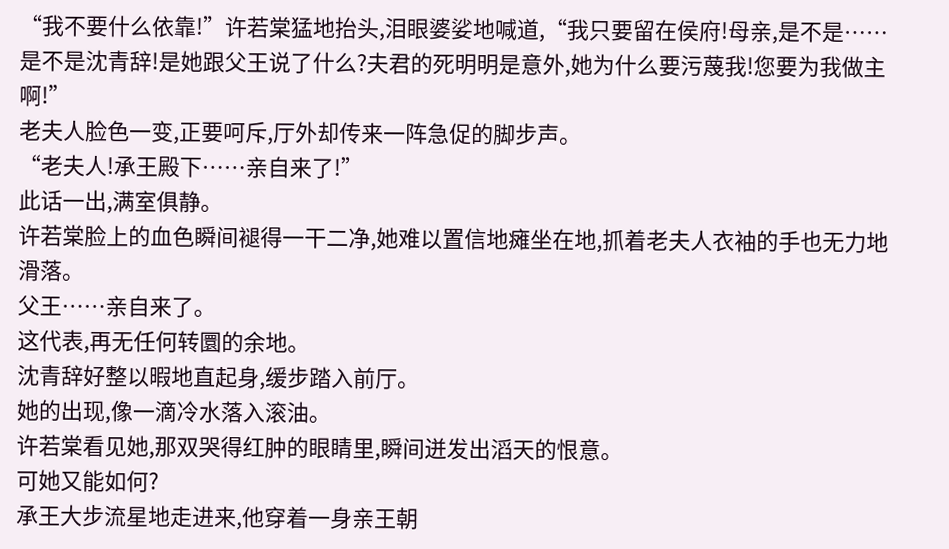“我不要什么依靠!”许若棠猛地抬头,泪眼婆娑地喊道,“我只要留在侯府!母亲,是不是……是不是沈青辞!是她跟父王说了什么?夫君的死明明是意外,她为什么要污蔑我!您要为我做主啊!”
老夫人脸色一变,正要呵斥,厅外却传来一阵急促的脚步声。
“老夫人!承王殿下……亲自来了!”
此话一出,满室俱静。
许若棠脸上的血色瞬间褪得一干二净,她难以置信地瘫坐在地,抓着老夫人衣袖的手也无力地滑落。
父王……亲自来了。
这代表,再无任何转圜的余地。
沈青辞好整以暇地直起身,缓步踏入前厅。
她的出现,像一滴冷水落入滚油。
许若棠看见她,那双哭得红肿的眼睛里,瞬间迸发出滔天的恨意。
可她又能如何?
承王大步流星地走进来,他穿着一身亲王朝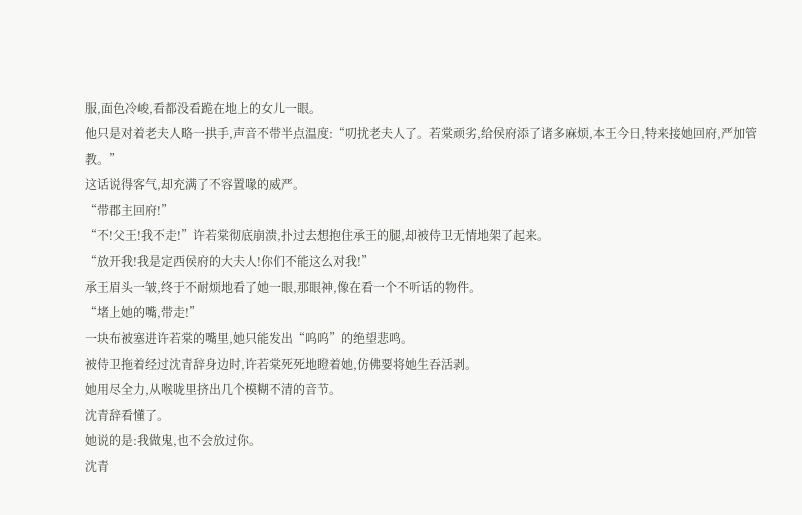服,面色冷峻,看都没看跪在地上的女儿一眼。
他只是对着老夫人略一拱手,声音不带半点温度:“叨扰老夫人了。若棠顽劣,给侯府添了诸多麻烦,本王今日,特来接她回府,严加管教。”
这话说得客气,却充满了不容置喙的威严。
“带郡主回府!”
“不!父王!我不走!”许若棠彻底崩溃,扑过去想抱住承王的腿,却被侍卫无情地架了起来。
“放开我!我是定西侯府的大夫人!你们不能这么对我!”
承王眉头一皱,终于不耐烦地看了她一眼,那眼神,像在看一个不听话的物件。
“堵上她的嘴,带走!”
一块布被塞进许若棠的嘴里,她只能发出“呜呜”的绝望悲鸣。
被侍卫拖着经过沈青辞身边时,许若棠死死地瞪着她,仿佛要将她生吞活剥。
她用尽全力,从喉咙里挤出几个模糊不清的音节。
沈青辞看懂了。
她说的是:我做鬼,也不会放过你。
沈青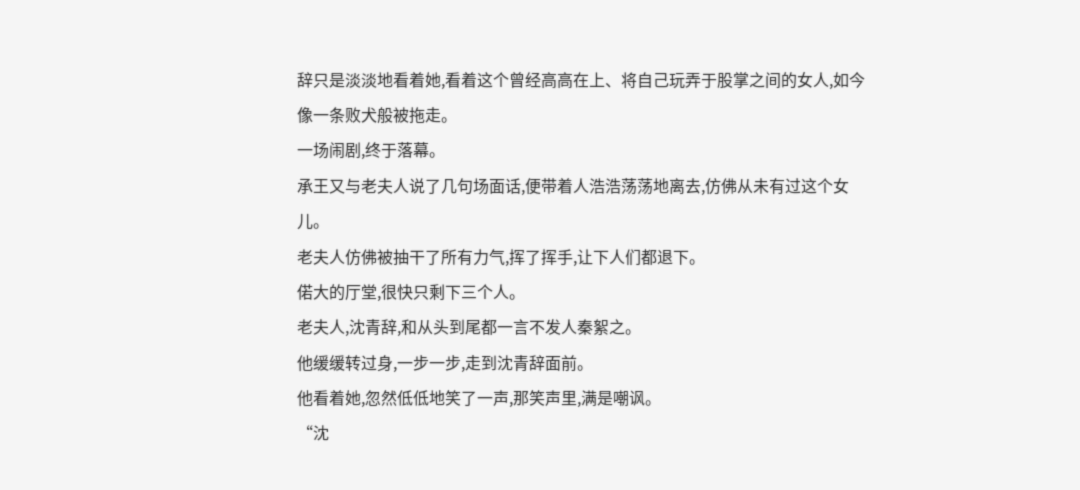辞只是淡淡地看着她,看着这个曾经高高在上、将自己玩弄于股掌之间的女人,如今像一条败犬般被拖走。
一场闹剧,终于落幕。
承王又与老夫人说了几句场面话,便带着人浩浩荡荡地离去,仿佛从未有过这个女儿。
老夫人仿佛被抽干了所有力气,挥了挥手,让下人们都退下。
偌大的厅堂,很快只剩下三个人。
老夫人,沈青辞,和从头到尾都一言不发人秦絮之。
他缓缓转过身,一步一步,走到沈青辞面前。
他看着她,忽然低低地笑了一声,那笑声里,满是嘲讽。
“沈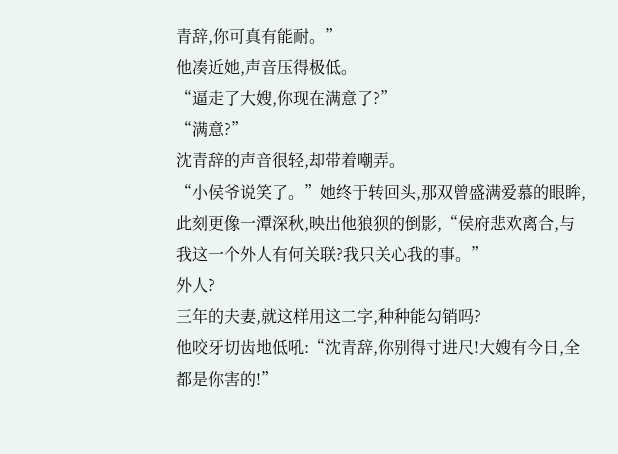青辞,你可真有能耐。”
他凑近她,声音压得极低。
“逼走了大嫂,你现在满意了?”
“满意?”
沈青辞的声音很轻,却带着嘲弄。
“小侯爷说笑了。”她终于转回头,那双曾盛满爱慕的眼眸,此刻更像一潭深秋,映出他狼狈的倒影,“侯府悲欢离合,与我这一个外人有何关联?我只关心我的事。”
外人?
三年的夫妻,就这样用这二字,种种能勾销吗?
他咬牙切齿地低吼:“沈青辞,你别得寸进尺!大嫂有今日,全都是你害的!”